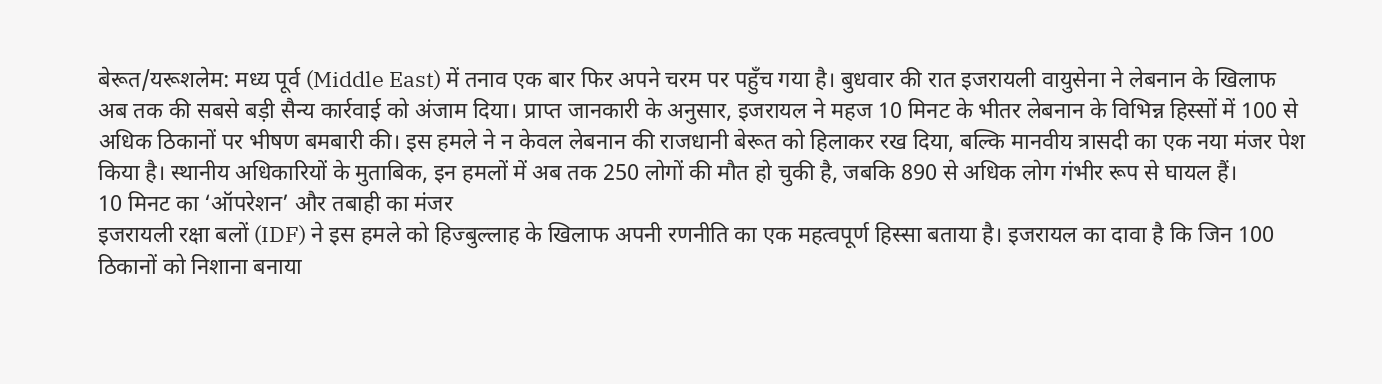बेरूत/यरूशलेम: मध्य पूर्व (Middle East) में तनाव एक बार फिर अपने चरम पर पहुँच गया है। बुधवार की रात इजरायली वायुसेना ने लेबनान के खिलाफ अब तक की सबसे बड़ी सैन्य कार्रवाई को अंजाम दिया। प्राप्त जानकारी के अनुसार, इजरायल ने महज 10 मिनट के भीतर लेबनान के विभिन्न हिस्सों में 100 से अधिक ठिकानों पर भीषण बमबारी की। इस हमले ने न केवल लेबनान की राजधानी बेरूत को हिलाकर रख दिया, बल्कि मानवीय त्रासदी का एक नया मंजर पेश किया है। स्थानीय अधिकारियों के मुताबिक, इन हमलों में अब तक 250 लोगों की मौत हो चुकी है, जबकि 890 से अधिक लोग गंभीर रूप से घायल हैं।
10 मिनट का ‘ऑपरेशन’ और तबाही का मंजर
इजरायली रक्षा बलों (IDF) ने इस हमले को हिज्बुल्लाह के खिलाफ अपनी रणनीति का एक महत्वपूर्ण हिस्सा बताया है। इजरायल का दावा है कि जिन 100 ठिकानों को निशाना बनाया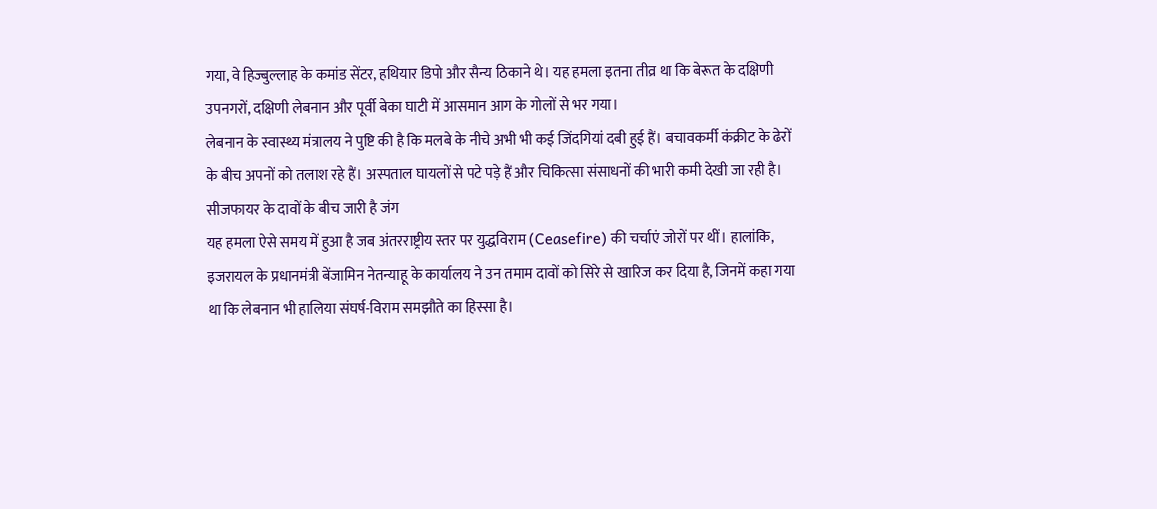गया, वे हिज्बुल्लाह के कमांड सेंटर, हथियार डिपो और सैन्य ठिकाने थे। यह हमला इतना तीव्र था कि बेरूत के दक्षिणी उपनगरों, दक्षिणी लेबनान और पूर्वी बेका घाटी में आसमान आग के गोलों से भर गया।
लेबनान के स्वास्थ्य मंत्रालय ने पुष्टि की है कि मलबे के नीचे अभी भी कई जिंदगियां दबी हुई हैं। बचावकर्मी कंक्रीट के ढेरों के बीच अपनों को तलाश रहे हैं। अस्पताल घायलों से पटे पड़े हैं और चिकित्सा संसाधनों की भारी कमी देखी जा रही है।
सीजफायर के दावों के बीच जारी है जंग
यह हमला ऐसे समय में हुआ है जब अंतरराष्ट्रीय स्तर पर युद्धविराम (Ceasefire) की चर्चाएं जोरों पर थीं। हालांकि, इजरायल के प्रधानमंत्री बेंजामिन नेतन्याहू के कार्यालय ने उन तमाम दावों को सिरे से खारिज कर दिया है, जिनमें कहा गया था कि लेबनान भी हालिया संघर्ष-विराम समझौते का हिस्सा है।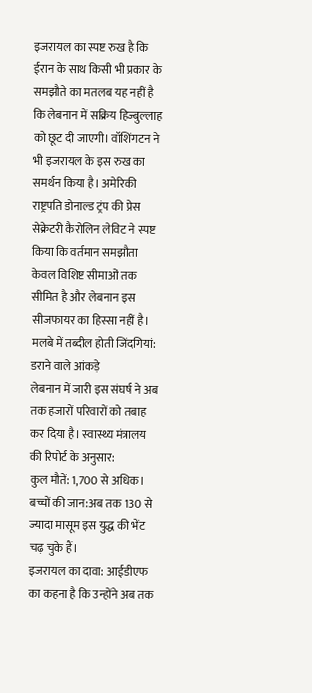इजरायल का स्पष्ट रुख है कि ईरान के साथ किसी भी प्रकार के समझौते का मतलब यह नहीं है कि लेबनान में सक्रिय हिज्बुल्लाह को छूट दी जाएगी। वॉशिंगटन ने भी इजरायल के इस रुख का समर्थन किया है। अमेरिकी राष्ट्रपति डोनाल्ड ट्रंप की प्रेस सेक्रेटरी कैरोलिन लेविट ने स्पष्ट किया कि वर्तमान समझौता केवल विशिष्ट सीमाओं तक सीमित है और लेबनान इस सीजफायर का हिस्सा नहीं है।
मलबे में तब्दील होती जिंदगियां: डराने वाले आंकड़े
लेबनान में जारी इस संघर्ष ने अब तक हजारों परिवारों को तबाह कर दिया है। स्वास्थ्य मंत्रालय की रिपोर्ट के अनुसार:
कुल मौतें: 1,700 से अधिक।
बच्चों की जान:अब तक 130 से ज्यादा मासूम इस युद्ध की भेंट चढ़ चुके हैं।
इजरायल का दावा: आईडीएफ का कहना है कि उन्होंने अब तक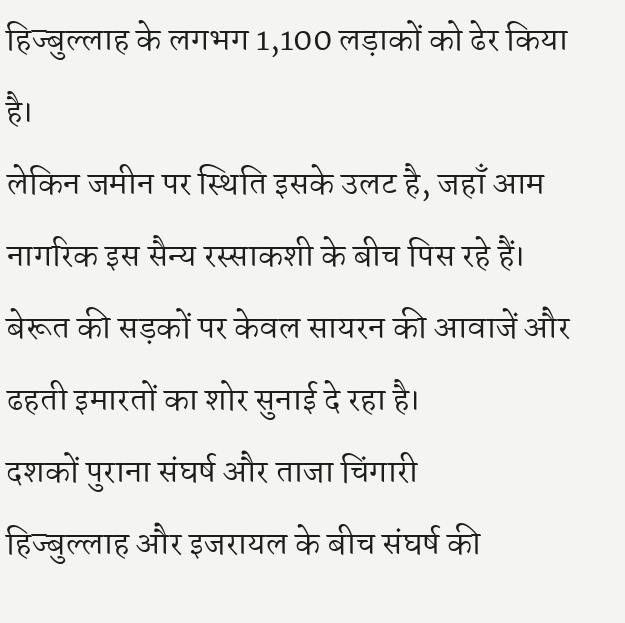हिज्बुल्लाह के लगभग 1,100 लड़ाकों को ढेर किया है।
लेकिन जमीन पर स्थिति इसके उलट है, जहाँ आम नागरिक इस सैन्य रस्साकशी के बीच पिस रहे हैं। बेरूत की सड़कों पर केवल सायरन की आवाजें और ढहती इमारतों का शोर सुनाई दे रहा है।
दशकों पुराना संघर्ष और ताजा चिंगारी
हिज्बुल्लाह और इजरायल के बीच संघर्ष की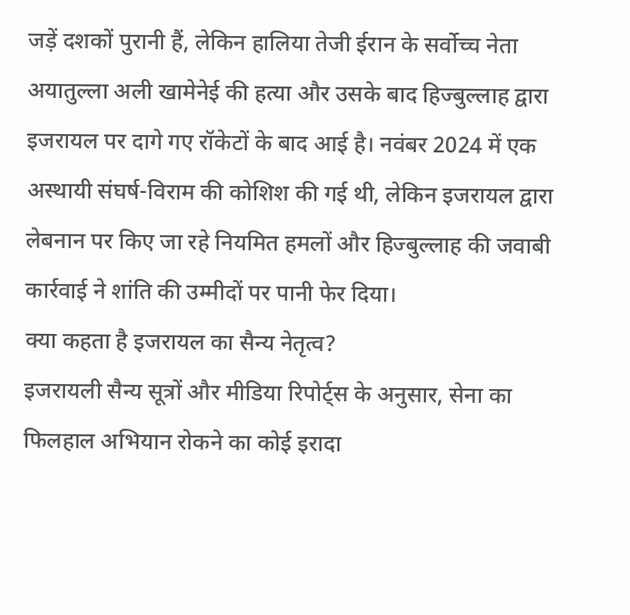जड़ें दशकों पुरानी हैं, लेकिन हालिया तेजी ईरान के सर्वोच्च नेता अयातुल्ला अली खामेनेई की हत्या और उसके बाद हिज्बुल्लाह द्वारा इजरायल पर दागे गए रॉकेटों के बाद आई है। नवंबर 2024 में एक अस्थायी संघर्ष-विराम की कोशिश की गई थी, लेकिन इजरायल द्वारा लेबनान पर किए जा रहे नियमित हमलों और हिज्बुल्लाह की जवाबी कार्रवाई ने शांति की उम्मीदों पर पानी फेर दिया।
क्या कहता है इजरायल का सैन्य नेतृत्व?
इजरायली सैन्य सूत्रों और मीडिया रिपोर्ट्स के अनुसार, सेना का फिलहाल अभियान रोकने का कोई इरादा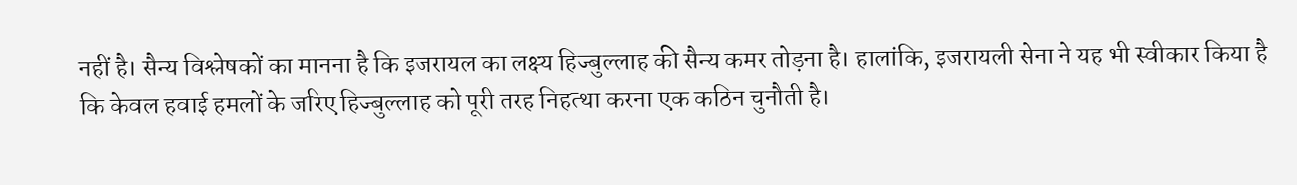नहीं है। सैन्य विश्लेषकों का मानना है कि इजरायल का लक्ष्य हिज्बुल्लाह की सैन्य कमर तोड़ना है। हालांकि, इजरायली सेना ने यह भी स्वीकार किया है कि केवल हवाई हमलों के जरिए हिज्बुल्लाह को पूरी तरह निहत्था करना एक कठिन चुनौती है।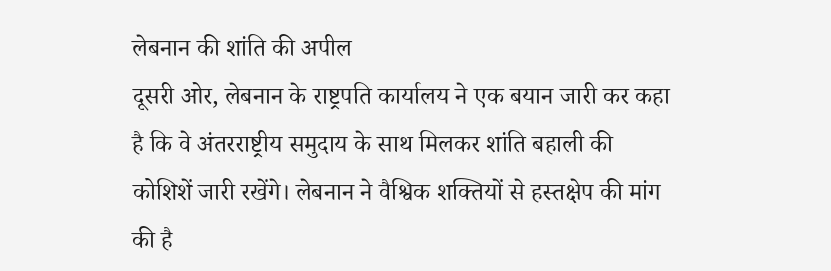लेबनान की शांति की अपील
दूसरी ओर, लेबनान के राष्ट्रपति कार्यालय ने एक बयान जारी कर कहा है कि वे अंतरराष्ट्रीय समुदाय के साथ मिलकर शांति बहाली की कोशिशें जारी रखेंगे। लेबनान ने वैश्विक शक्तियों से हस्तक्षेप की मांग की है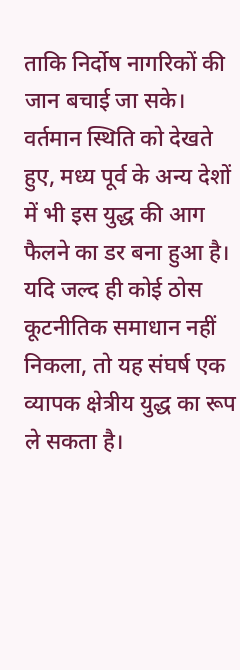ताकि निर्दोष नागरिकों की जान बचाई जा सके।
वर्तमान स्थिति को देखते हुए, मध्य पूर्व के अन्य देशों में भी इस युद्ध की आग फैलने का डर बना हुआ है। यदि जल्द ही कोई ठोस कूटनीतिक समाधान नहीं निकला, तो यह संघर्ष एक व्यापक क्षेत्रीय युद्ध का रूप ले सकता है।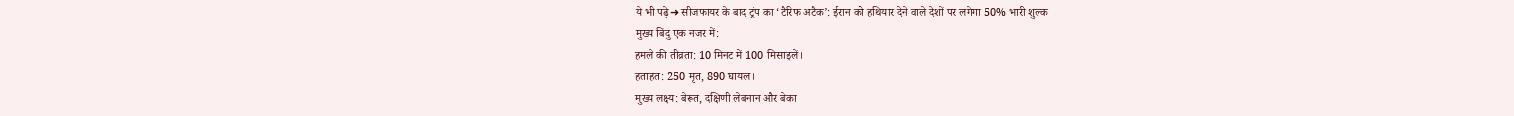ये भी पढ़े➜ सीजफायर के बाद ट्रंप का ‘टैरिफ अटैक’: ईरान को हथियार देने वाले देशों पर लगेगा 50% भारी शुल्क
मुख्य बिंदु एक नजर में:
हमले की तीव्रता: 10 मिनट में 100 मिसाइलें।
हताहत: 250 मृत, 890 घायल।
मुख्य लक्ष्य: बेरूत, दक्षिणी लेबनान और बेका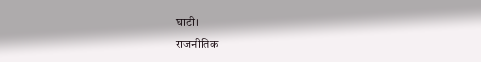घाटी।
राजनीतिक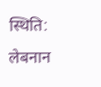स्थिति: लेबनान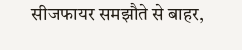सीजफायर समझौते से बाहर,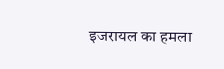इजरायल का हमला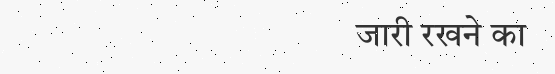जारी रखने का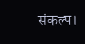संकल्प।